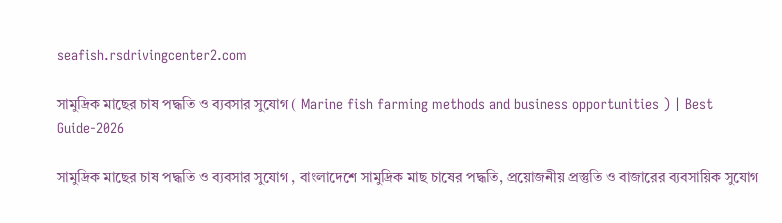seafish.rsdrivingcenter2.com

সামুদ্রিক মাছের চাষ পদ্ধতি ও ব্যবসার সুযোগ ( Marine fish farming methods and business opportunities ) | Best Guide-2026

সামুদ্রিক মাছের চাষ পদ্ধতি ও ব্যবসার সুযোগ , বাংলাদেশে সামুদ্রিক মাছ চাষের পদ্ধতি, প্রয়োজনীয় প্রস্তুতি ও বাজারের ব্যবসায়িক সুযোগ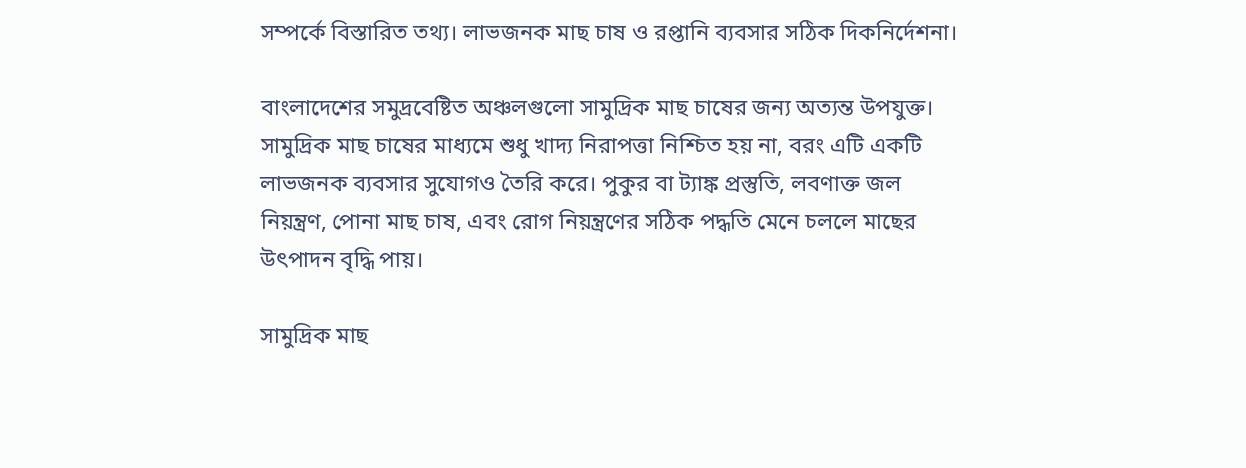সম্পর্কে বিস্তারিত তথ্য। লাভজনক মাছ চাষ ও রপ্তানি ব্যবসার সঠিক দিকনির্দেশনা।

বাংলাদেশের সমুদ্রবেষ্টিত অঞ্চলগুলো সামুদ্রিক মাছ চাষের জন্য অত্যন্ত উপযুক্ত। সামুদ্রিক মাছ চাষের মাধ্যমে শুধু খাদ্য নিরাপত্তা নিশ্চিত হয় না, বরং এটি একটি লাভজনক ব্যবসার সুযোগও তৈরি করে। পুকুর বা ট্যাঙ্ক প্রস্তুতি, লবণাক্ত জল নিয়ন্ত্রণ, পোনা মাছ চাষ, এবং রোগ নিয়ন্ত্রণের সঠিক পদ্ধতি মেনে চললে মাছের উৎপাদন বৃদ্ধি পায়।

সামুদ্রিক মাছ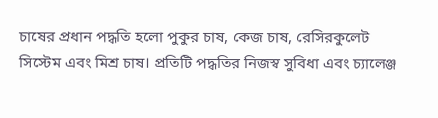চাষের প্রধান পদ্ধতি হলো পুকুর চাষ, কেজ চাষ, রেসিরকুলেট সিস্টেম এবং মিশ্র চাষ। প্রতিটি পদ্ধতির নিজস্ব সুবিধা এবং চ্যালেঞ্জ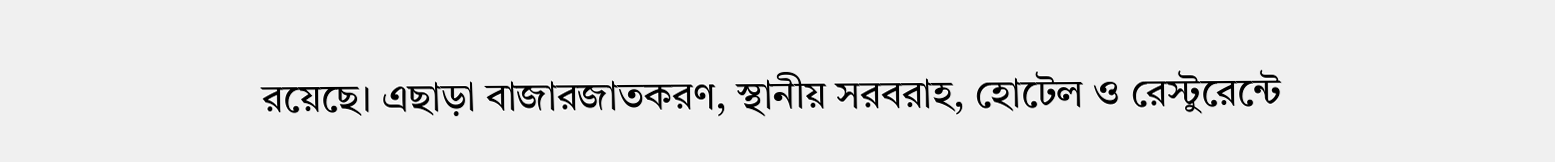রয়েছে। এছাড়া বাজারজাতকরণ, স্থানীয় সরবরাহ, হোটেল ও রেস্টুরেন্টে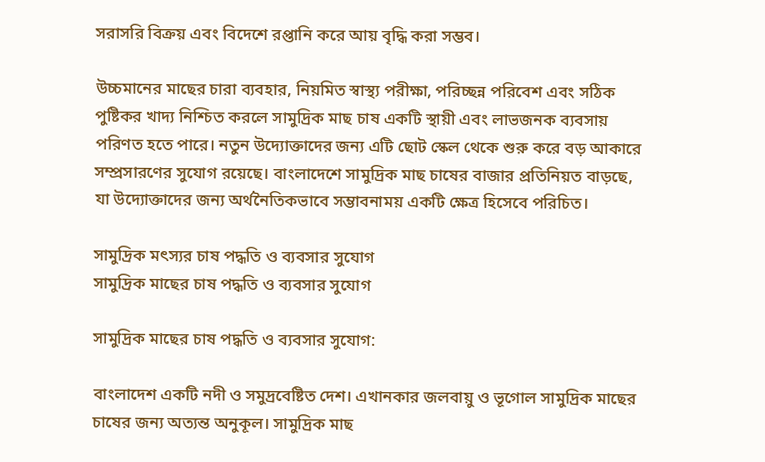সরাসরি বিক্রয় এবং বিদেশে রপ্তানি করে আয় বৃদ্ধি করা সম্ভব।

উচ্চমানের মাছের চারা ব্যবহার, নিয়মিত স্বাস্থ্য পরীক্ষা, পরিচ্ছন্ন পরিবেশ এবং সঠিক পুষ্টিকর খাদ্য নিশ্চিত করলে সামুদ্রিক মাছ চাষ একটি স্থায়ী এবং লাভজনক ব্যবসায় পরিণত হতে পারে। নতুন উদ্যোক্তাদের জন্য এটি ছোট স্কেল থেকে শুরু করে বড় আকারে সম্প্রসারণের সুযোগ রয়েছে। বাংলাদেশে সামুদ্রিক মাছ চাষের বাজার প্রতিনিয়ত বাড়ছে, যা উদ্যোক্তাদের জন্য অর্থনৈতিকভাবে সম্ভাবনাময় একটি ক্ষেত্র হিসেবে পরিচিত।

সামুদ্রিক মৎস্যর চাষ পদ্ধতি ও ব্যবসার সুযোগ
সামুদ্রিক মাছের চাষ পদ্ধতি ও ব্যবসার সুযোগ

সামুদ্রিক মাছের চাষ পদ্ধতি ও ব্যবসার সুযোগ:

বাংলাদেশ একটি নদী ও সমুদ্রবেষ্টিত দেশ। এখানকার জলবায়ু ও ভূগোল সামুদ্রিক মাছের চাষের জন্য অত্যন্ত অনুকূল। সামুদ্রিক মাছ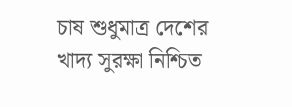চাষ শুধুমাত্র দেশের খাদ্য সুরক্ষা নিশ্চিত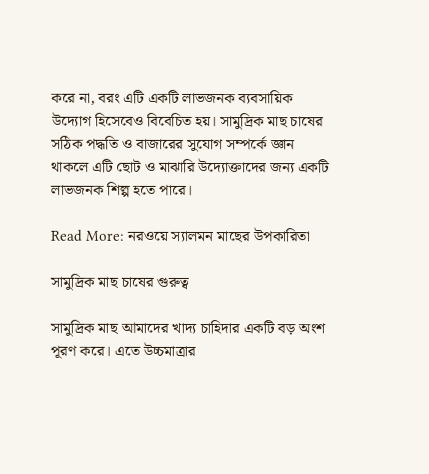করে না, বরং এটি একটি লাভজনক ব্যবসায়িক উদ্যোগ হিসেবেও বিবেচিত হয়। সামুদ্রিক মাছ চাষের সঠিক পদ্ধতি ও বাজারের সুযোগ সম্পর্কে জ্ঞান থাকলে এটি ছোট ও মাঝারি উদ্যোক্তাদের জন্য একটি লাভজনক শিল্প হতে পারে।

Read More: নরওয়ে স্যালমন মাছের উপকারিতা

সামুদ্রিক মাছ চাষের গুরুত্ব

সামুদ্রিক মাছ আমাদের খাদ্য চাহিদার একটি বড় অংশ পূরণ করে। এতে উচ্চমাত্রার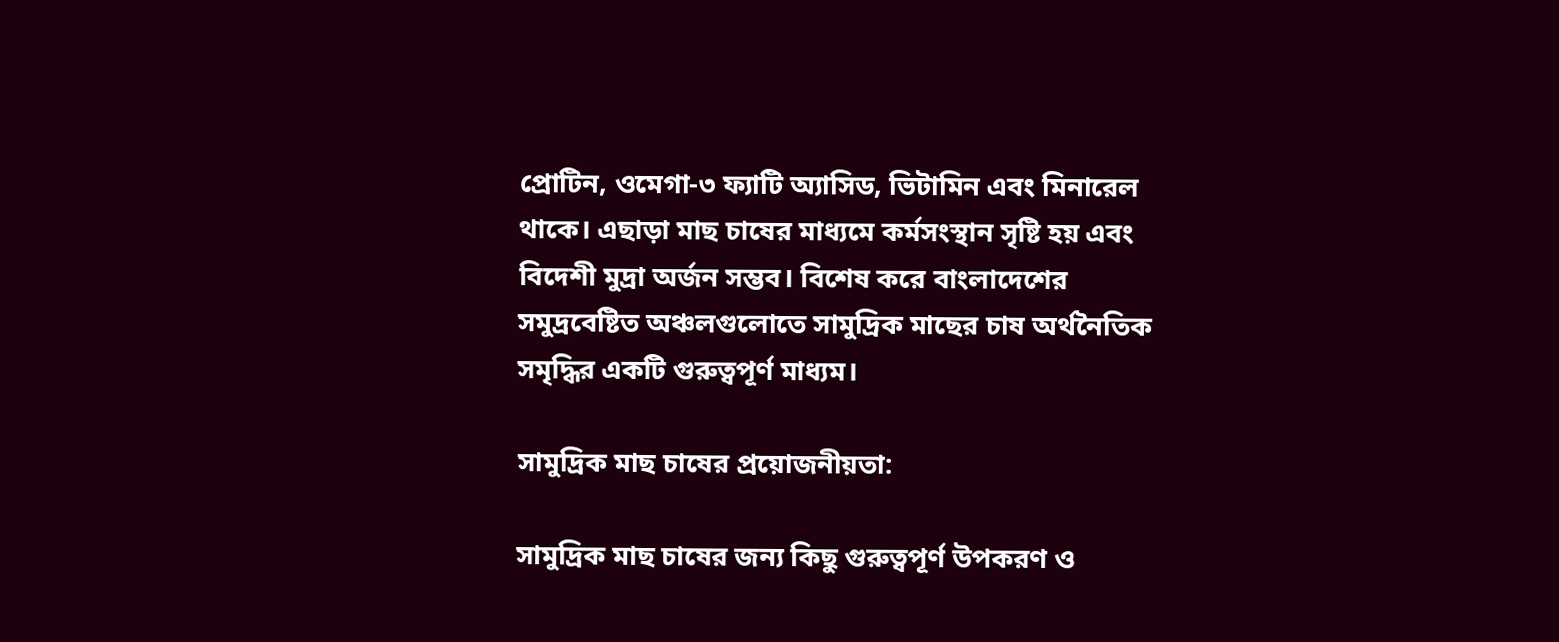প্রোটিন, ওমেগা-৩ ফ্যাটি অ্যাসিড, ভিটামিন এবং মিনারেল থাকে। এছাড়া মাছ চাষের মাধ্যমে কর্মসংস্থান সৃষ্টি হয় এবং বিদেশী মুদ্রা অর্জন সম্ভব। বিশেষ করে বাংলাদেশের সমুদ্রবেষ্টিত অঞ্চলগুলোতে সামুদ্রিক মাছের চাষ অর্থনৈতিক সমৃদ্ধির একটি গুরুত্বপূর্ণ মাধ্যম।

সামুদ্রিক মাছ চাষের প্রয়োজনীয়তা:

সামুদ্রিক মাছ চাষের জন্য কিছু গুরুত্বপূর্ণ উপকরণ ও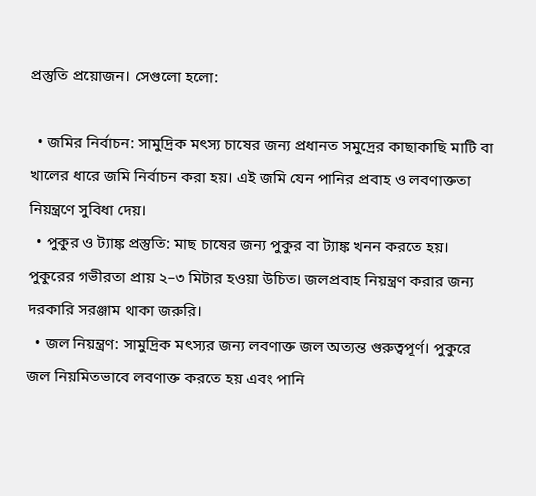প্রস্তুতি প্রয়োজন। সেগুলো হলো:

  • জমির নির্বাচন: সামুদ্রিক মৎস্য চাষের জন্য প্রধানত সমুদ্রের কাছাকাছি মাটি বা খালের ধারে জমি নির্বাচন করা হয়। এই জমি যেন পানির প্রবাহ ও লবণাক্ততা নিয়ন্ত্রণে সুবিধা দেয়।
  • পুকুর ও ট্যাঙ্ক প্রস্তুতি: মাছ চাষের জন্য পুকুর বা ট্যাঙ্ক খনন করতে হয়। পুকুরের গভীরতা প্রায় ২–৩ মিটার হওয়া উচিত। জলপ্রবাহ নিয়ন্ত্রণ করার জন্য দরকারি সরঞ্জাম থাকা জরুরি।
  • জল নিয়ন্ত্রণ: সামুদ্রিক মৎস্যর জন্য লবণাক্ত জল অত্যন্ত গুরুত্বপূর্ণ। পুকুরে জল নিয়মিতভাবে লবণাক্ত করতে হয় এবং পানি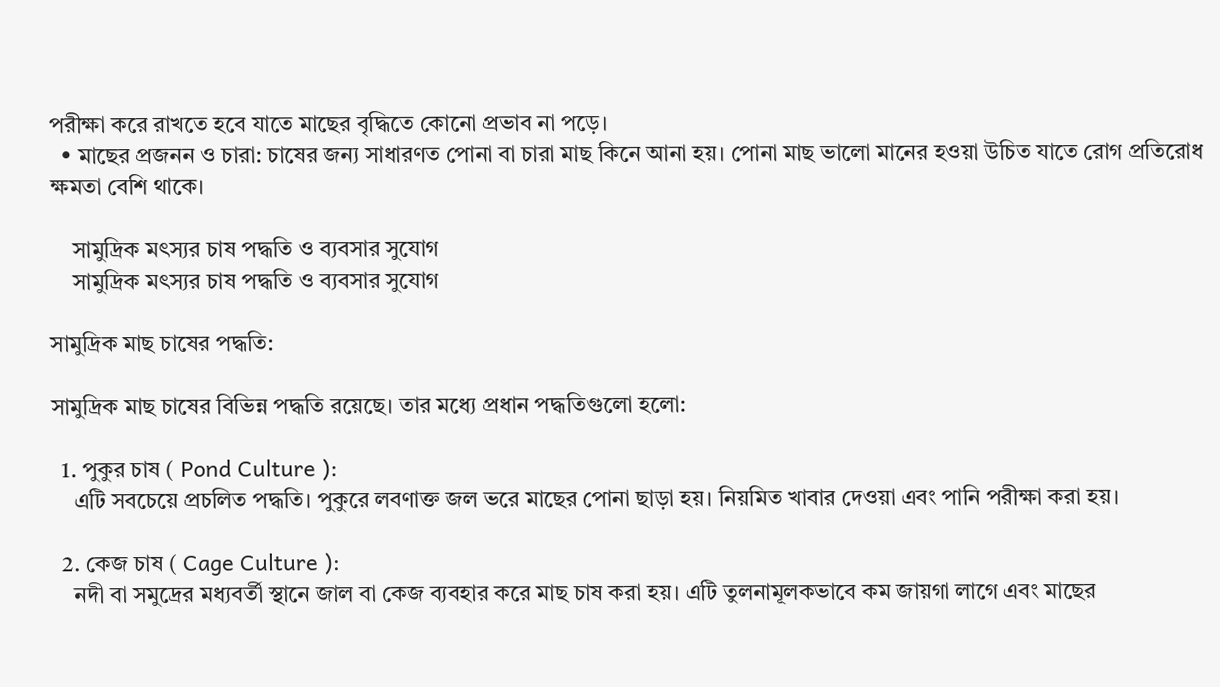পরীক্ষা করে রাখতে হবে যাতে মাছের বৃদ্ধিতে কোনো প্রভাব না পড়ে।
  • মাছের প্রজনন ও চারা: চাষের জন্য সাধারণত পোনা বা চারা মাছ কিনে আনা হয়। পোনা মাছ ভালো মানের হওয়া উচিত যাতে রোগ প্রতিরোধ ক্ষমতা বেশি থাকে।

    সামুদ্রিক মৎস্যর চাষ পদ্ধতি ও ব্যবসার সুযোগ
    সামুদ্রিক মৎস্যর চাষ পদ্ধতি ও ব্যবসার সুযোগ

সামুদ্রিক মাছ চাষের পদ্ধতি:

সামুদ্রিক মাছ চাষের বিভিন্ন পদ্ধতি রয়েছে। তার মধ্যে প্রধান পদ্ধতিগুলো হলো:

  1. পুকুর চাষ ( Pond Culture ):
    এটি সবচেয়ে প্রচলিত পদ্ধতি। পুকুরে লবণাক্ত জল ভরে মাছের পোনা ছাড়া হয়। নিয়মিত খাবার দেওয়া এবং পানি পরীক্ষা করা হয়।

  2. কেজ চাষ ( Cage Culture ):
    নদী বা সমুদ্রের মধ্যবর্তী স্থানে জাল বা কেজ ব্যবহার করে মাছ চাষ করা হয়। এটি তুলনামূলকভাবে কম জায়গা লাগে এবং মাছের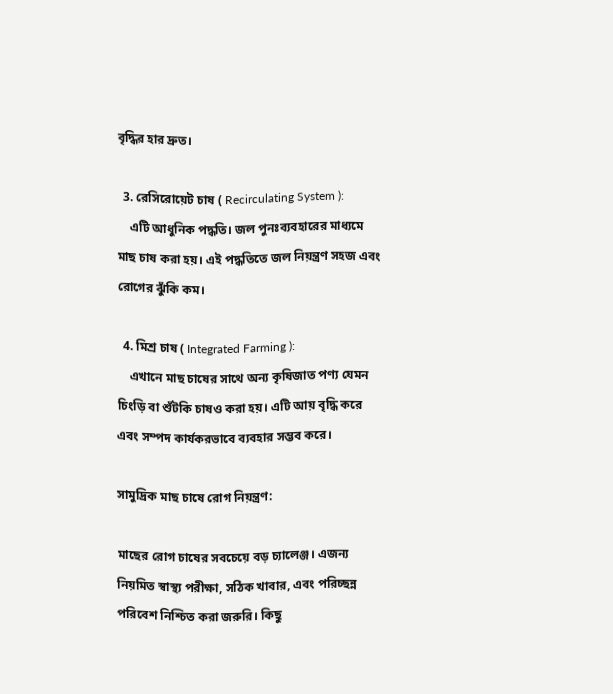বৃদ্ধির হার দ্রুত।

  3. রেসিরোয়েট চাষ ( Recirculating System ):
    এটি আধুনিক পদ্ধতি। জল পুনঃব্যবহারের মাধ্যমে মাছ চাষ করা হয়। এই পদ্ধতিতে জল নিয়ন্ত্রণ সহজ এবং রোগের ঝুঁকি কম।

  4. মিশ্র চাষ ( Integrated Farming ):
    এখানে মাছ চাষের সাথে অন্য কৃষিজাত পণ্য যেমন চিংড়ি বা শুঁটকি চাষও করা হয়। এটি আয় বৃদ্ধি করে এবং সম্পদ কার্যকরভাবে ব্যবহার সম্ভব করে।

সামুদ্রিক মাছ চাষে রোগ নিয়ন্ত্রণ:

মাছের রোগ চাষের সবচেয়ে বড় চ্যালেঞ্জ। এজন্য নিয়মিত স্বাস্থ্য পরীক্ষা, সঠিক খাবার, এবং পরিচ্ছন্ন পরিবেশ নিশ্চিত করা জরুরি। কিছু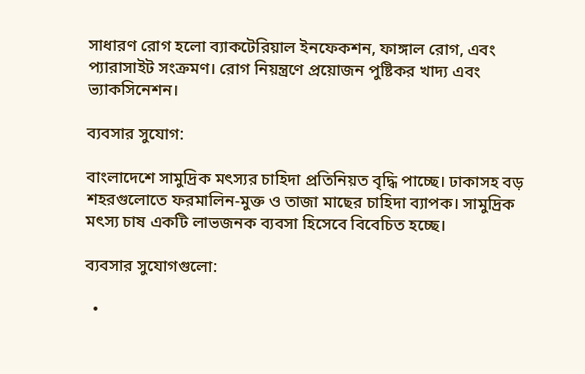সাধারণ রোগ হলো ব্যাকটেরিয়াল ইনফেকশন, ফাঙ্গাল রোগ, এবং প্যারাসাইট সংক্রমণ। রোগ নিয়ন্ত্রণে প্রয়োজন পুষ্টিকর খাদ্য এবং ভ্যাকসিনেশন।

ব্যবসার সুযোগ:

বাংলাদেশে সামুদ্রিক মৎস্যর চাহিদা প্রতিনিয়ত বৃদ্ধি পাচ্ছে। ঢাকাসহ বড় শহরগুলোতে ফরমালিন-মুক্ত ও তাজা মাছের চাহিদা ব্যাপক। সামুদ্রিক মৎস্য চাষ একটি লাভজনক ব্যবসা হিসেবে বিবেচিত হচ্ছে।

ব্যবসার সুযোগগুলো:

  •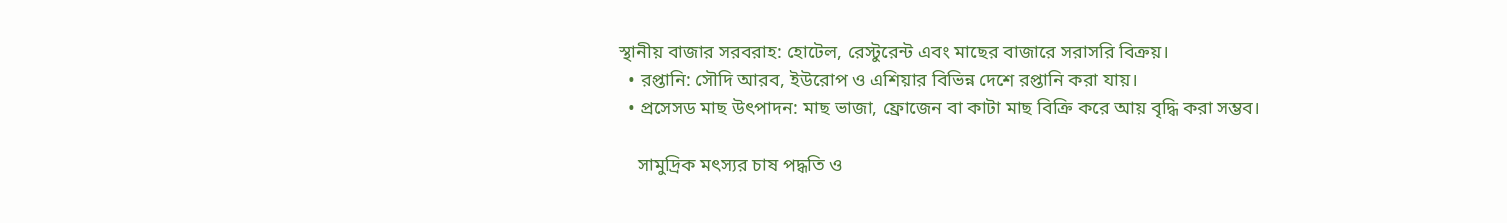স্থানীয় বাজার সরবরাহ: হোটেল, রেস্টুরেন্ট এবং মাছের বাজারে সরাসরি বিক্রয়।
  • রপ্তানি: সৌদি আরব, ইউরোপ ও এশিয়ার বিভিন্ন দেশে রপ্তানি করা যায়।
  • প্রসেসড মাছ উৎপাদন: মাছ ভাজা, ফ্রোজেন বা কাটা মাছ বিক্রি করে আয় বৃদ্ধি করা সম্ভব।

    সামুদ্রিক মৎস্যর চাষ পদ্ধতি ও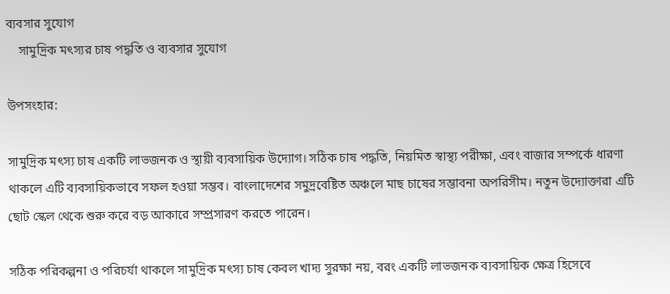ব্যবসার সুযোগ
    সামুদ্রিক মৎস্যর চাষ পদ্ধতি ও ব্যবসার সুযোগ

উপসংহার:

সামুদ্রিক মৎস্য চাষ একটি লাভজনক ও স্থায়ী ব্যবসায়িক উদ্যোগ। সঠিক চাষ পদ্ধতি, নিয়মিত স্বাস্থ্য পরীক্ষা, এবং বাজার সম্পর্কে ধারণা থাকলে এটি ব্যবসায়িকভাবে সফল হওয়া সম্ভব। বাংলাদেশের সমুদ্রবেষ্টিত অঞ্চলে মাছ চাষের সম্ভাবনা অপরিসীম। নতুন উদ্যোক্তারা এটি ছোট স্কেল থেকে শুরু করে বড় আকারে সম্প্রসারণ করতে পারেন।

সঠিক পরিকল্পনা ও পরিচর্যা থাকলে সামুদ্রিক মৎস্য চাষ কেবল খাদ্য সুরক্ষা নয়, বরং একটি লাভজনক ব্যবসায়িক ক্ষেত্র হিসেবে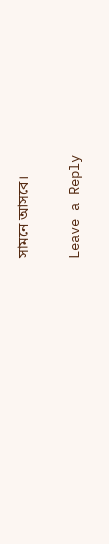সামনে আসবে।

Leave a Reply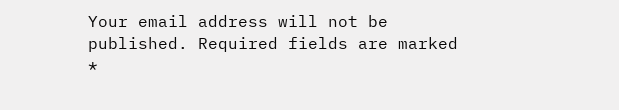Your email address will not be published. Required fields are marked *